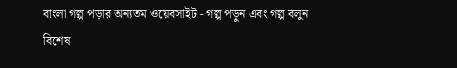বাংলা গল্প পড়ার অন্যতম ওয়েবসাইট - গল্প পড়ুন এবং গল্প বলুন
বিশেষ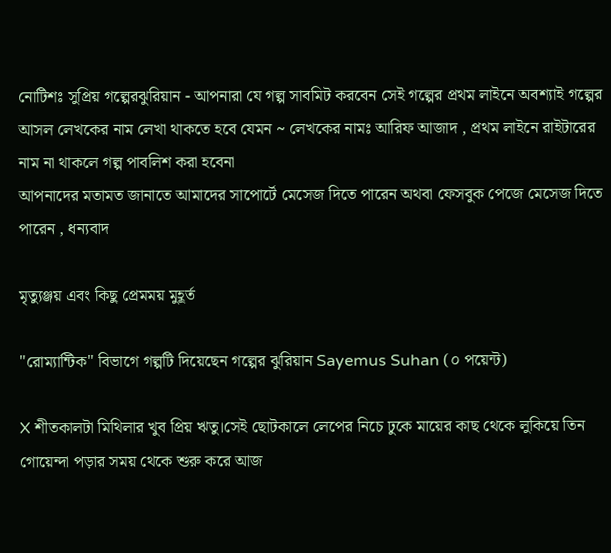নোটিশঃ সুপ্রিয় গল্পেরঝুরিয়ান - আপনারা যে গল্প সাবমিট করবেন সেই গল্পের প্রথম লাইনে অবশ্যাই গল্পের আসল লেখকের নাম লেখা থাকতে হবে যেমন ~ লেখকের নামঃ আরিফ আজাদ , প্রথম লাইনে রাইটারের নাম না থাকলে গল্প পাবলিশ করা হবেনা
আপনাদের মতামত জানাতে আমাদের সাপোর্টে মেসেজ দিতে পারেন অথবা ফেসবুক পেজে মেসেজ দিতে পারেন , ধন্যবাদ

মৃত্যুঞ্জয় এবং কিছু প্রেমময় মুহূর্ত

"রোম্যান্টিক" বিভাগে গল্পটি দিয়েছেন গল্পের ঝুরিয়ান Sayemus Suhan (০ পয়েন্ট)

X শীতকালটা মিথিলার খুব প্রিয় ঋতু।সেই ছোটকালে লেপের নিচে ঢুকে মায়ের কাছ থেকে লুকিয়ে তিন গোয়েন্দা পড়ার সময় থেকে শুরু করে আজ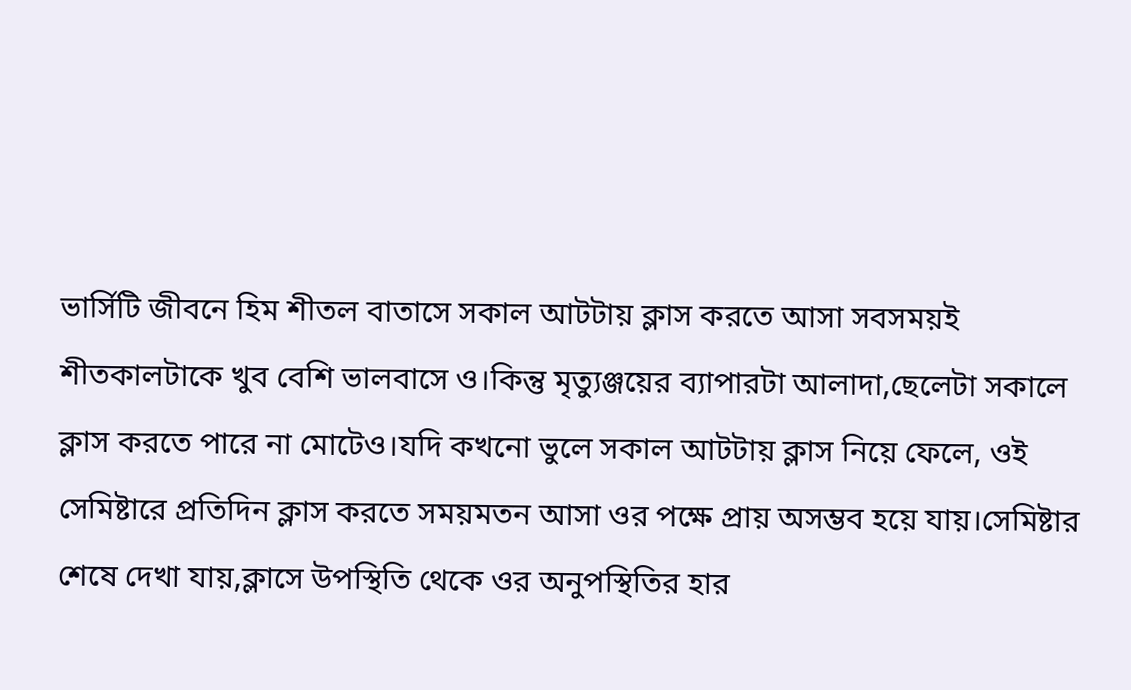ভার্সিটি জীবনে হিম শীতল বাতাসে সকাল আটটায় ক্লাস করতে আসা সবসময়ই শীতকালটাকে খুব বেশি ভালবাসে ও।কিন্তু মৃত্যুঞ্জয়ের ব্যাপারটা আলাদা,ছেলেটা সকালে ক্লাস করতে পারে না মোটেও।যদি কখনো ভুলে সকাল আটটায় ক্লাস নিয়ে ফেলে, ওই সেমিষ্টারে প্রতিদিন ক্লাস করতে সময়মতন আসা ওর পক্ষে প্রায় অসম্ভব হয়ে যায়।সেমিষ্টার শেষে দেখা যায়,ক্লাসে উপস্থিতি থেকে ওর অনুপস্থিতির হার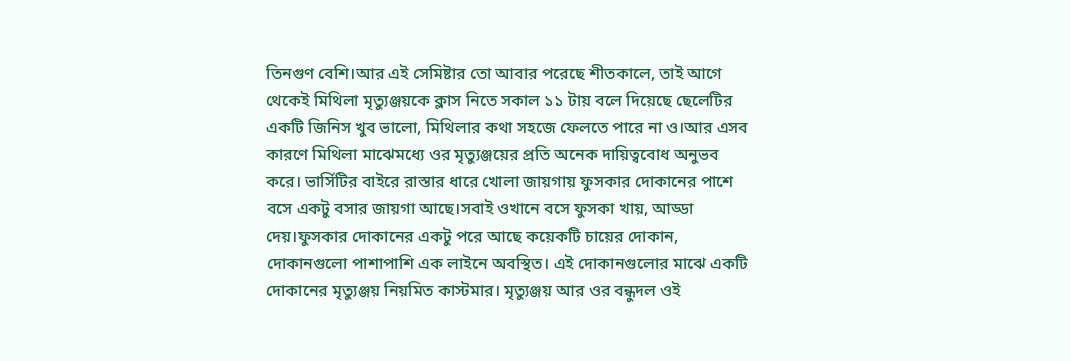তিনগুণ বেশি।আর এই সেমিষ্টার তো আবার পরেছে শীতকালে, তাই আগে থেকেই মিথিলা মৃত্যুঞ্জয়কে ক্লাস নিতে সকাল ১১ টায় বলে দিয়েছে ছেলেটির একটি জিনিস খুব ভালো, মিথিলার কথা সহজে ফেলতে পারে না ও।আর এসব কারণে মিথিলা মাঝেমধ্যে ওর মৃত্যুঞ্জয়ের প্রতি অনেক দায়িত্ববোধ অনুভব করে। ভার্সিটির বাইরে রাস্তার ধারে খোলা জায়গায় ফুসকার দোকানের পাশে বসে একটু বসার জায়গা আছে।সবাই ওখানে বসে ফুসকা খায়, আড্ডা দেয়।ফুসকার দোকানের একটু পরে আছে কয়েকটি চায়ের দোকান, দোকানগুলো পাশাপাশি এক লাইনে অবস্থিত। এই দোকানগুলোর মাঝে একটি দোকানের মৃত্যুঞ্জয় নিয়মিত কাস্টমার। মৃত্যুঞ্জয় আর ওর বন্ধুদল ওই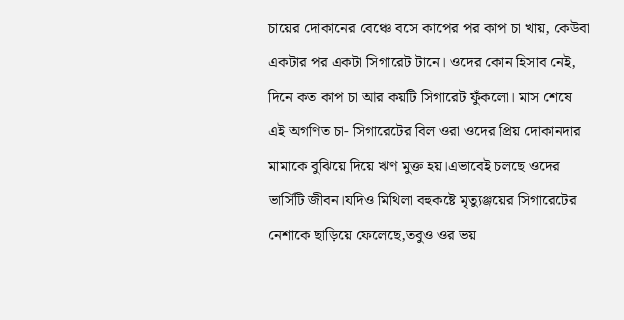চায়ের দোকানের বেঞ্চে বসে কাপের পর কাপ চা খায়, কেউবা একটার পর একটা সিগারেট টানে। ওদের কোন হিসাব নেই, দিনে কত কাপ চা আর কয়টি সিগারেট ফুঁকলো। মাস শেষে এই অগণিত চা- সিগারেটের বিল ওরা ওদের প্রিয় দোকানদার মামাকে বুঝিয়ে দিয়ে ঋণ মুক্ত হয়।এভাবেই চলছে ওদের ভার্সিটি জীবন।যদিও মিথিলা বহুকষ্টে মৃত্যুঞ্জয়ের সিগারেটের নেশাকে ছাড়িয়ে ফেলেছে,তবুও ওর ভয়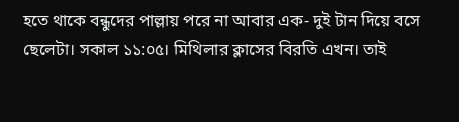হতে থাকে বন্ধুদের পাল্লায় পরে না আবার এক- দুই টান দিয়ে বসে ছেলেটা। সকাল ১১:০৫। মিথিলার ক্লাসের বিরতি এখন। তাই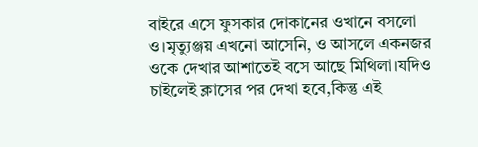বাইরে এসে ফুসকার দোকানের ওখানে বসলো ও।মৃত্যুঞ্জয় এখনো আসেনি, ও আসলে একনজর ওকে দেখার আশাতেই বসে আছে মিথিলা।যদিও চাইলেই ক্লাসের পর দেখা হবে,কিন্তু এই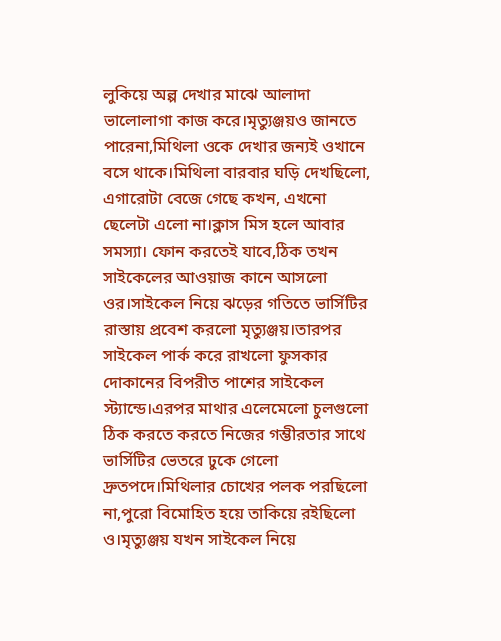লুকিয়ে অল্প দেখার মাঝে আলাদা ভালোলাগা কাজ করে।মৃত্যুঞ্জয়ও জানতে পারেনা,মিথিলা ওকে দেখার জন্যই ওখানে বসে থাকে।মিথিলা বারবার ঘড়ি দেখছিলো, এগারোটা বেজে গেছে কখন, এখনো ছেলেটা এলো না।ক্লাস মিস হলে আবার সমস্যা। ফোন করতেই যাবে,ঠিক তখন সাইকেলের আওয়াজ কানে আসলো ওর।সাইকেল নিয়ে ঝড়ের গতিতে ভার্সিটির রাস্তায় প্রবেশ করলো মৃত্যুঞ্জয়।তারপর সাইকেল পার্ক করে রাখলো ফুসকার দোকানের বিপরীত পাশের সাইকেল স্ট্যান্ডে।এরপর মাথার এলেমেলো চুলগুলো ঠিক করতে করতে নিজের গম্ভীরতার সাথে ভার্সিটির ভেতরে ঢুকে গেলো দ্রুতপদে।মিথিলার চোখের পলক পরছিলো না,পুরো বিমোহিত হয়ে তাকিয়ে রইছিলো ও।মৃত্যুঞ্জয় যখন সাইকেল নিয়ে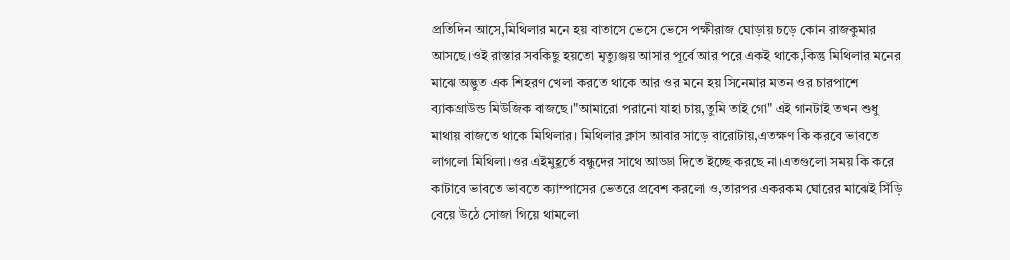প্রতিদিন আসে,মিথিলার মনে হয় বাতাসে ভেসে ভেসে পক্ষীরাজ ঘোড়ায় চড়ে কোন রাজকুমার আসছে।ওই রাস্তার সবকিছু হয়তো মৃত্যুঞ্জয় আসার পূর্বে আর পরে একই থাকে,কিন্তু মিথিলার মনের মাঝে অদ্ভুত এক শিহরণ খেলা করতে থাকে আর ওর মনে হয় সিনেমার মতন ওর চারপাশে ব্যাকগ্রাউন্ড মিউজিক বাজছে।"আমারো পরানো যাহা চায়,তুমি তাই গো" এই গানটাই তখন শুধু মাথায় বাজতে থাকে মিথিলার। মিথিলার ক্লাস আবার সাড়ে বারোটায়,এতক্ষণ কি করবে ভাবতে লাগলো মিথিলা।ওর এইমুহূর্তে বন্ধুদের সাথে আড্ডা দিতে ইচ্ছে করছে না।এতগুলো সময় কি করে কাটাবে ভাবতে ভাবতে ক্যাম্পাসের ভেতরে প্রবেশ করলো ও,তারপর একরকম ঘোরের মাঝেই সিঁড়ি বেয়ে উঠে সোজা গিয়ে থামলো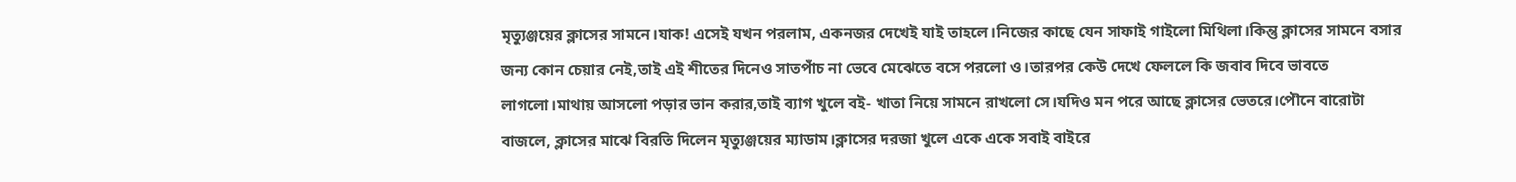মৃত্যুঞ্জয়ের ক্লাসের সামনে।যাক! এসেই যখন পরলাম, একনজর দেখেই যাই তাহলে।নিজের কাছে যেন সাফাই গাইলো মিথিলা।কিন্তু ক্লাসের সামনে বসার জন্য কোন চেয়ার নেই,তাই এই শীতের দিনেও সাতপাঁচ না ভেবে মেঝেতে বসে পরলো ও।তারপর কেউ দেখে ফেললে কি জবাব দিবে ভাবতে লাগলো।মাথায় আসলো পড়ার ভান করার,তাই ব্যাগ খুলে বই- খাতা নিয়ে সামনে রাখলো সে।যদিও মন পরে আছে ক্লাসের ভেতরে।পৌনে বারোটা বাজলে, ক্লাসের মাঝে বিরতি দিলেন মৃত্যুঞ্জয়ের ম্যাডাম।ক্লাসের দরজা খুলে একে একে সবাই বাইরে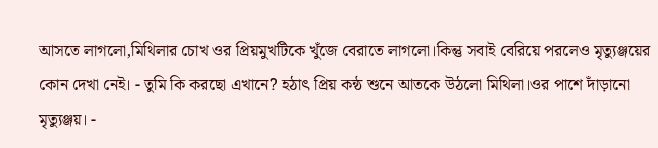আসতে লাগলো,মিথিলার চোখ ওর প্রিয়মুখটিকে খুঁজে বেরাতে লাগলো।কিন্তু সবাই বেরিয়ে পরলেও মৃত্যুঞ্জয়ের কোন দেখা নেই। - তুমি কি করছো এখানে? হঠাৎ প্রিয় কন্ঠ শুনে আতকে উঠলো মিথিলা।ওর পাশে দাঁড়ানো মৃত্যুঞ্জয়। -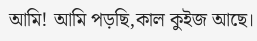আমি! আমি পড়ছি,কাল কুইজ আছে।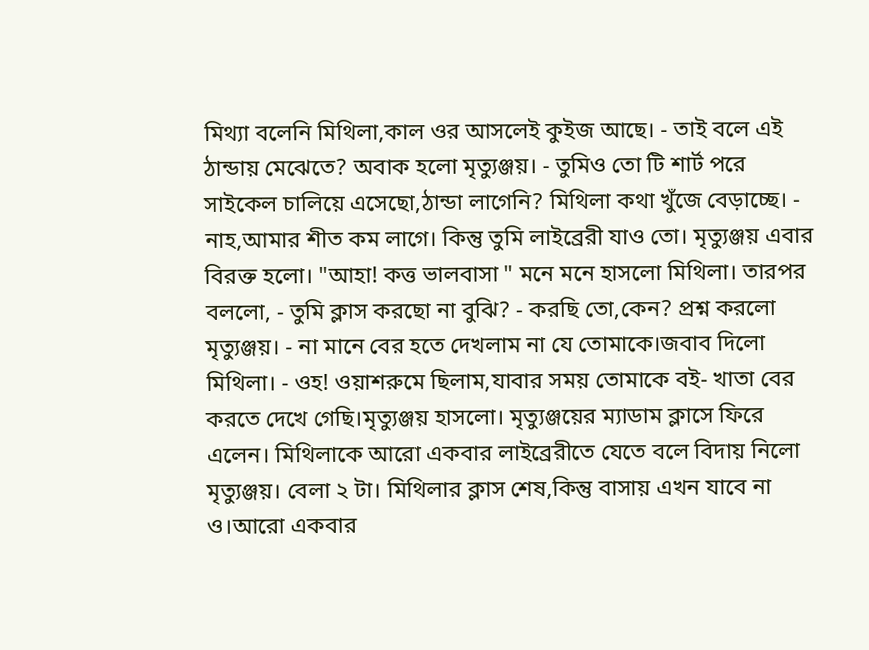মিথ্যা বলেনি মিথিলা,কাল ওর আসলেই কুইজ আছে। - তাই বলে এই ঠান্ডায় মেঝেতে? অবাক হলো মৃত্যুঞ্জয়। - তুমিও তো টি শার্ট পরে সাইকেল চালিয়ে এসেছো,ঠান্ডা লাগেনি? মিথিলা কথা খুঁজে বেড়াচ্ছে। - নাহ,আমার শীত কম লাগে। কিন্তু তুমি লাইব্রেরী যাও তো। মৃত্যুঞ্জয় এবার বিরক্ত হলো। "আহা! কত্ত ভালবাসা " মনে মনে হাসলো মিথিলা। তারপর বললো, - তুমি ক্লাস করছো না বুঝি? - করছি তো,কেন? প্রশ্ন করলো মৃত্যুঞ্জয়। - না মানে বের হতে দেখলাম না যে তোমাকে।জবাব দিলো মিথিলা। - ওহ! ওয়াশরুমে ছিলাম,যাবার সময় তোমাকে বই- খাতা বের করতে দেখে গেছি।মৃত্যুঞ্জয় হাসলো। মৃত্যুঞ্জয়ের ম্যাডাম ক্লাসে ফিরে এলেন। মিথিলাকে আরো একবার লাইব্রেরীতে যেতে বলে বিদায় নিলো মৃত্যুঞ্জয়। বেলা ২ টা। মিথিলার ক্লাস শেষ,কিন্তু বাসায় এখন যাবে না ও।আরো একবার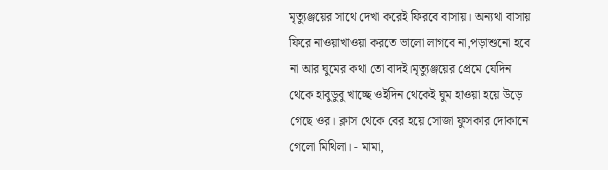মৃত্যুঞ্জয়ের সাথে দেখা করেই ফিরবে বাসায়। অন্যথা বাসায় ফিরে নাওয়াখাওয়া করতে ভালো লাগবে না,পড়াশুনো হবে না আর ঘুমের কথা তো বাদই।মৃত্যুঞ্জয়ের প্রেমে যেদিন থেকে হাবুডুবু খাচ্ছে ওইদিন থেকেই ঘুম হাওয়া হয়ে উড়ে গেছে ওর। ক্লাস থেকে বের হয়ে সোজা ফুসকার দোকানে গেলো মিথিলা। - মামা,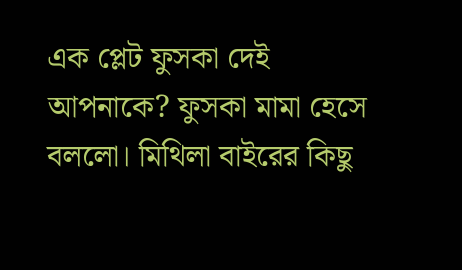এক প্লেট ফুসকা দেই আপনাকে? ফুসকা মামা হেসে বললো। মিথিলা বাইরের কিছু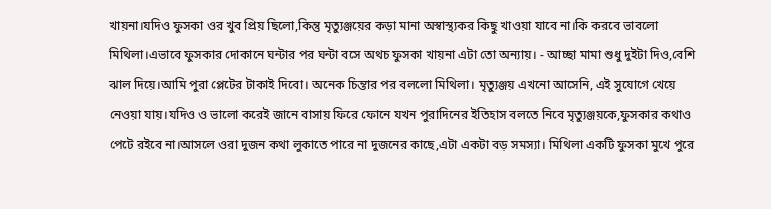খায়না।যদিও ফুসকা ওর খুব প্রিয় ছিলো,কিন্তু মৃত্যুঞ্জয়ের কড়া মানা অস্বাস্থ্যকর কিছু খাওয়া যাবে না।কি করবে ভাবলো মিথিলা।এভাবে ফুসকার দোকানে ঘন্টার পর ঘন্টা বসে অথচ ফুসকা খায়না এটা তো অন্যায়। - আচ্ছা মামা শুধু দুইটা দিও,বেশি ঝাল দিয়ে।আমি পুরা প্লেটের টাকাই দিবো। অনেক চিন্তার পর বললো মিথিলা। মৃত্যুঞ্জয় এখনো আসেনি, এই সুযোগে খেয়ে নেওয়া যায়।যদিও ও ভালো করেই জানে বাসায় ফিরে ফোনে যখন পুরাদিনের ইতিহাস বলতে নিবে মৃত্যুঞ্জয়কে,ফুসকার কথাও পেটে রইবে না।আসলে ওরা দুজন কথা লুকাতে পারে না দুজনের কাছে,এটা একটা বড় সমস্যা। মিথিলা একটি ফুসকা মুখে পুরে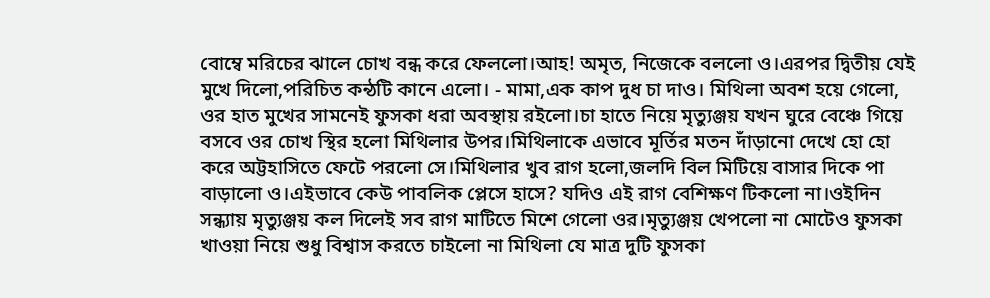বোম্বে মরিচের ঝালে চোখ বন্ধ করে ফেললো।আহ! অমৃত, নিজেকে বললো ও।এরপর দ্বিতীয় যেই মুখে দিলো,পরিচিত কন্ঠটি কানে এলো। - মামা,এক কাপ দুধ চা দাও। মিথিলা অবশ হয়ে গেলো, ওর হাত মুখের সামনেই ফুসকা ধরা অবস্থায় রইলো।চা হাতে নিয়ে মৃত্যুঞ্জয় যখন ঘুরে বেঞ্চে গিয়ে বসবে ওর চোখ স্থির হলো মিথিলার উপর।মিথিলাকে এভাবে মূর্তির মতন দাঁড়ানো দেখে হো হো করে অট্টহাসিতে ফেটে পরলো সে।মিথিলার খুব রাগ হলো,জলদি বিল মিটিয়ে বাসার দিকে পা বাড়ালো ও।এইভাবে কেউ পাবলিক প্লেসে হাসে? যদিও এই রাগ বেশিক্ষণ টিকলো না।ওইদিন সন্ধ্যায় মৃত্যুঞ্জয় কল দিলেই সব রাগ মাটিতে মিশে গেলো ওর।মৃত্যুঞ্জয় খেপলো না মোটেও ফুসকা খাওয়া নিয়ে শুধু বিশ্বাস করতে চাইলো না মিথিলা যে মাত্র দুটি ফুসকা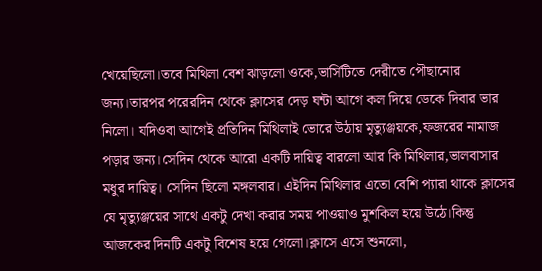খেয়েছিলো।তবে মিথিলা বেশ ঝাড়লো ওকে,ভার্সিটিতে দেরীতে পৌছানোর জন্য।তারপর পরেরদিন থেকে ক্লাসের দেড় ঘন্টা আগে কল দিয়ে ডেকে দিবার ভার নিলো। যদিওবা আগেই প্রতিদিন মিথিলাই ভোরে উঠায় মৃত্যুঞ্জয়কে,ফজরের নামাজ পড়ার জন্য।সেদিন থেকে আরো একটি দায়িত্ব বারলো আর কি মিথিলার,ভালবাসার মধুর দায়িত্ব। সেদিন ছিলো মঙ্গলবার। এইদিন মিথিলার এতো বেশি প্যারা থাকে ক্লাসের যে মৃত্যুঞ্জয়ের সাথে একটু দেখা করার সময় পাওয়াও মুশকিল হয়ে উঠে।কিন্তু আজকের দিনটি একটু বিশেষ হয়ে গেলো।ক্লাসে এসে শুনলো,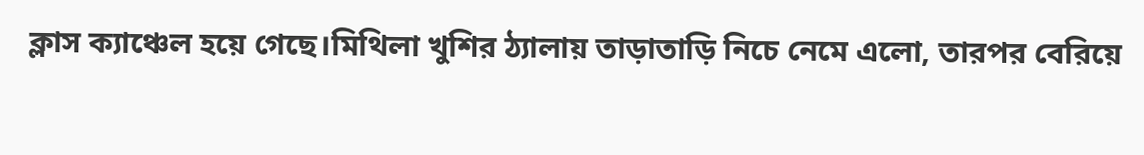ক্লাস ক্যাঞ্চেল হয়ে গেছে।মিথিলা খুশির ঠ্যালায় তাড়াতাড়ি নিচে নেমে এলো, তারপর বেরিয়ে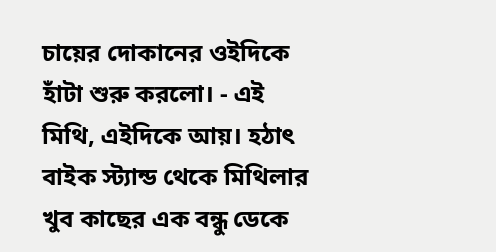চায়ের দোকানের ওইদিকে হাঁটা শুরু করলো। - এই মিথি, এইদিকে আয়। হঠাৎ বাইক স্ট্যান্ড থেকে মিথিলার খুব কাছের এক বন্ধু ডেকে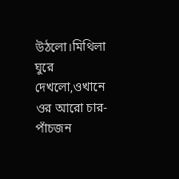উঠলো।মিথিলা ঘুরে দেখলো,ওখানে ওর আরো চার- পাঁচজন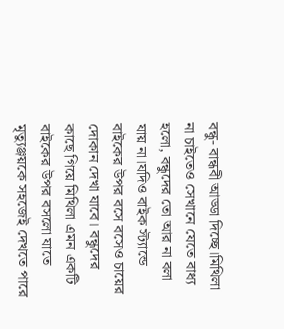বন্ধু- বান্ধবী আড্ডা দিচ্ছে।মিথিলা না চাইতেও সেখানে যেতে বাধ্য হলো, বন্ধুদের তো আর না বলা যায় না।যদিও বাইক স্ট্যান্ডে বাইকের উপর বসে বসেও চায়ের দোকান দেখা যাবে। বন্ধুদের কাছে গিয়ে মিথিলা এমন একটি বাইকের উপর বসলো যাতে মৃত্যুঞ্জয়কে সহজেই দেখতে পারে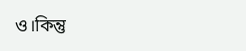ও।কিন্তু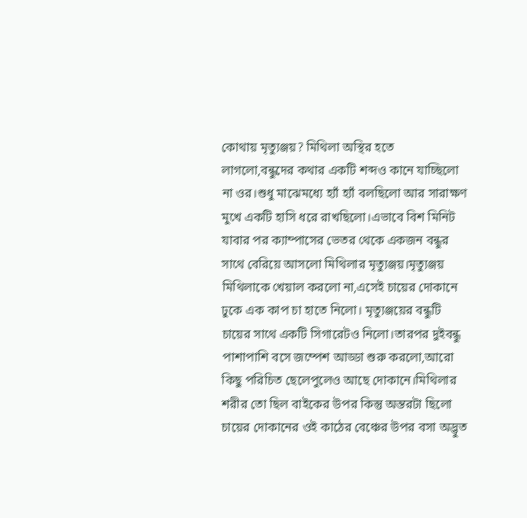কোথায় মৃত্যুঞ্জয়? মিথিলা অস্থির হতে লাগলো,বন্ধুদের কথার একটি শব্দও কানে যাচ্ছিলো না ওর।শুধু মাঝেমধ্যে হ্যাঁ হ্যাঁ বলছিলো আর সারাক্ষণ মুখে একটি হাসি ধরে রাখছিলো।এভাবে বিশ মিনিট যাবার পর ক্যাম্পাসের ভেতর থেকে একজন বন্ধুর সাথে বেরিয়ে আসলো মিথিলার মৃত্যুঞ্জয়।মৃত্যুঞ্জয় মিথিলাকে খেয়াল করলো না,এসেই চায়ের দোকানে ঢুকে এক কাপ চা হাতে নিলো। মৃত্যুঞ্জয়ের বন্ধুটি চায়ের সাথে একটি সিগারেটও নিলো।তারপর দুইবন্ধু পাশাপাশি বসে জম্পেশ আড্ডা শুরু করলো,আরো কিছু পরিচিত ছেলেপুলেও আছে দোকানে।মিথিলার শরীর তো ছিল বাইকের উপর কিন্তু অন্তরটা ছিলো চায়ের দোকানের ওই কাঠের বেঞ্চের উপর বসা অদ্ভুত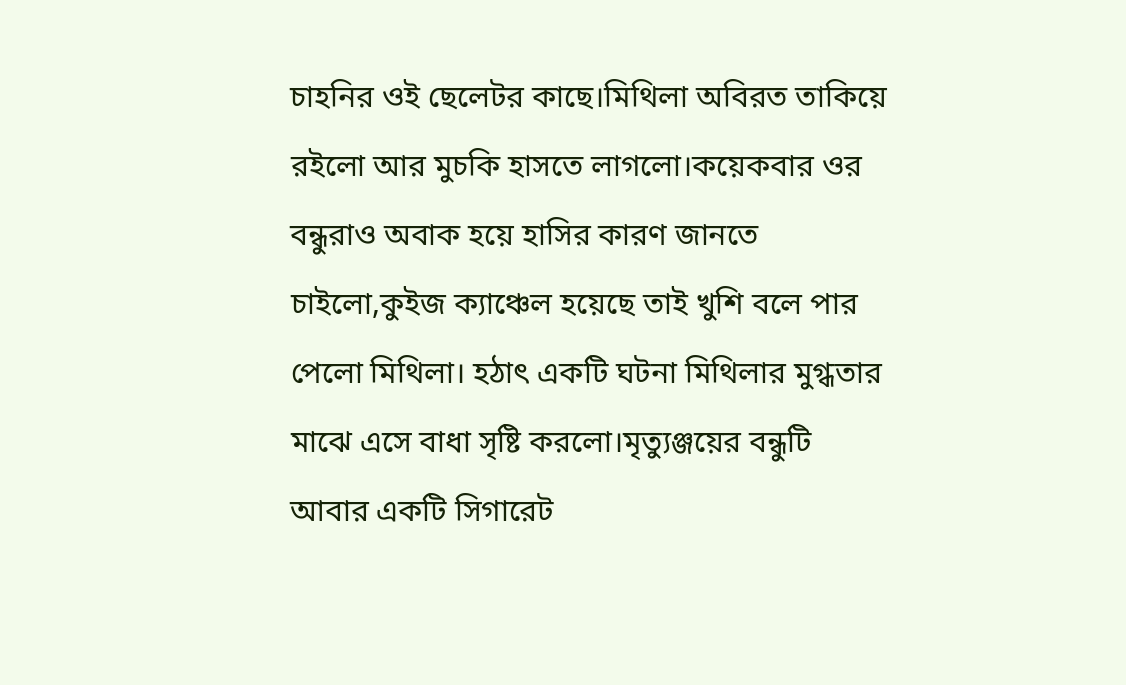চাহনির ওই ছেলেটর কাছে।মিথিলা অবিরত তাকিয়ে রইলো আর মুচকি হাসতে লাগলো।কয়েকবার ওর বন্ধুরাও অবাক হয়ে হাসির কারণ জানতে চাইলো,কুইজ ক্যাঞ্চেল হয়েছে তাই খুশি বলে পার পেলো মিথিলা। হঠাৎ একটি ঘটনা মিথিলার মুগ্ধতার মাঝে এসে বাধা সৃষ্টি করলো।মৃত্যুঞ্জয়ের বন্ধুটি আবার একটি সিগারেট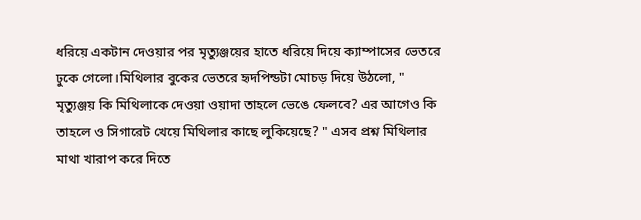ধরিয়ে একটান দেওয়ার পর মৃত্যুঞ্জয়ের হাতে ধরিয়ে দিয়ে ক্যাম্পাসের ভেতরে ঢুকে গেলো।মিথিলার বুকের ভেতরে হৃদপিন্ডটা মোচড় দিয়ে উঠলো, " মৃত্যুঞ্জয় কি মিথিলাকে দেওয়া ওয়াদা তাহলে ভেঙে ফেলবে? এর আগেও কি তাহলে ও সিগারেট খেয়ে মিথিলার কাছে লুকিয়েছে? " এসব প্রশ্ন মিথিলার মাথা খারাপ করে দিতে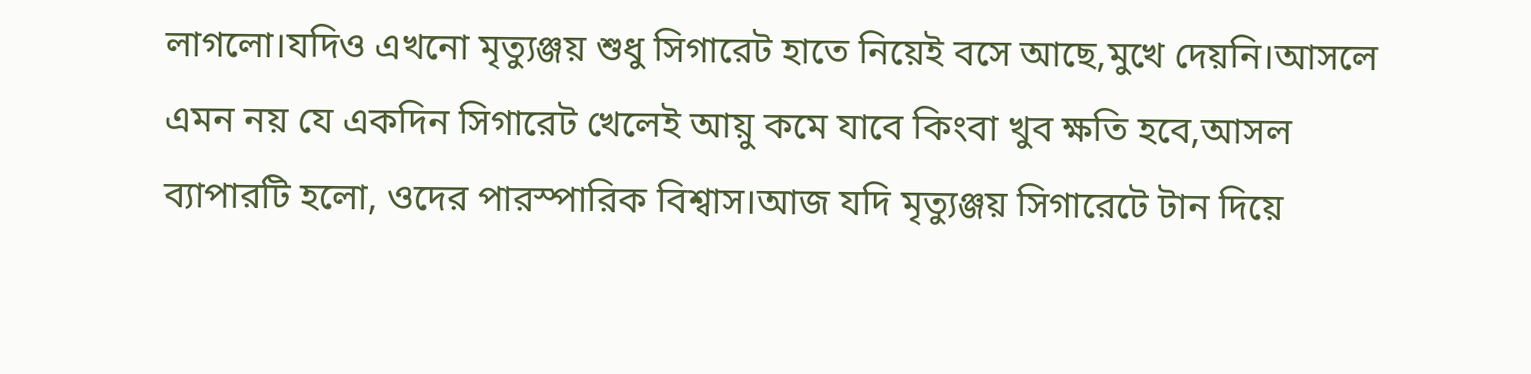লাগলো।যদিও এখনো মৃত্যুঞ্জয় শুধু সিগারেট হাতে নিয়েই বসে আছে,মুখে দেয়নি।আসলে এমন নয় যে একদিন সিগারেট খেলেই আয়ু কমে যাবে কিংবা খুব ক্ষতি হবে,আসল ব্যাপারটি হলো, ওদের পারস্পারিক বিশ্বাস।আজ যদি মৃত্যুঞ্জয় সিগারেটে টান দিয়ে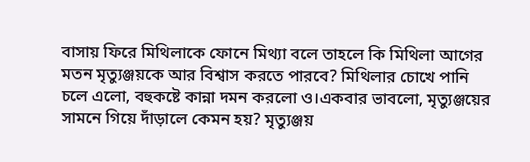বাসায় ফিরে মিথিলাকে ফোনে মিথ্যা বলে তাহলে কি মিথিলা আগের মতন মৃত্যুঞ্জয়কে আর বিশ্বাস করতে পারবে? মিথিলার চোখে পানি চলে এলো, বহুকষ্টে কান্না দমন করলো ও।একবার ভাবলো, মৃত্যুঞ্জয়ের সামনে গিয়ে দাঁড়ালে কেমন হয়? মৃত্যুঞ্জয়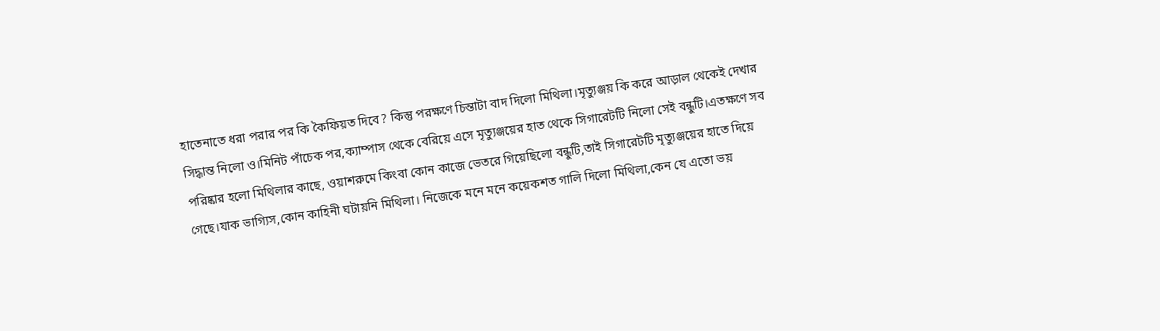হাতেনাতে ধরা পরার পর কি কৈফিয়ত দিবে? কিন্তু পরক্ষণে চিন্তাটা বাদ দিলো মিথিলা।মৃত্যুঞ্জয় কি করে আড়াল থেকেই দেখার সিদ্ধান্ত নিলো ও।মিনিট পাঁচেক পর,ক্যাম্পাস থেকে বেরিয়ে এসে মৃত্যুঞ্জয়ের হাত থেকে সিগারেটটি নিলো সেই বন্ধুটি।এতক্ষণে সব পরিষ্কার হলো মিথিলার কাছে, ওয়াশরুমে কিংবা কোন কাজে ভেতরে গিয়েছিলো বন্ধুটি,তাই সিগারেটটি মৃত্যুঞ্জয়ের হাতে দিয়ে গেছে।যাক ভাগ্যিস,কোন কাহিনী ঘটায়নি মিথিলা। নিজেকে মনে মনে কয়েকশত গালি দিলো মিথিলা,কেন যে এতো ভয়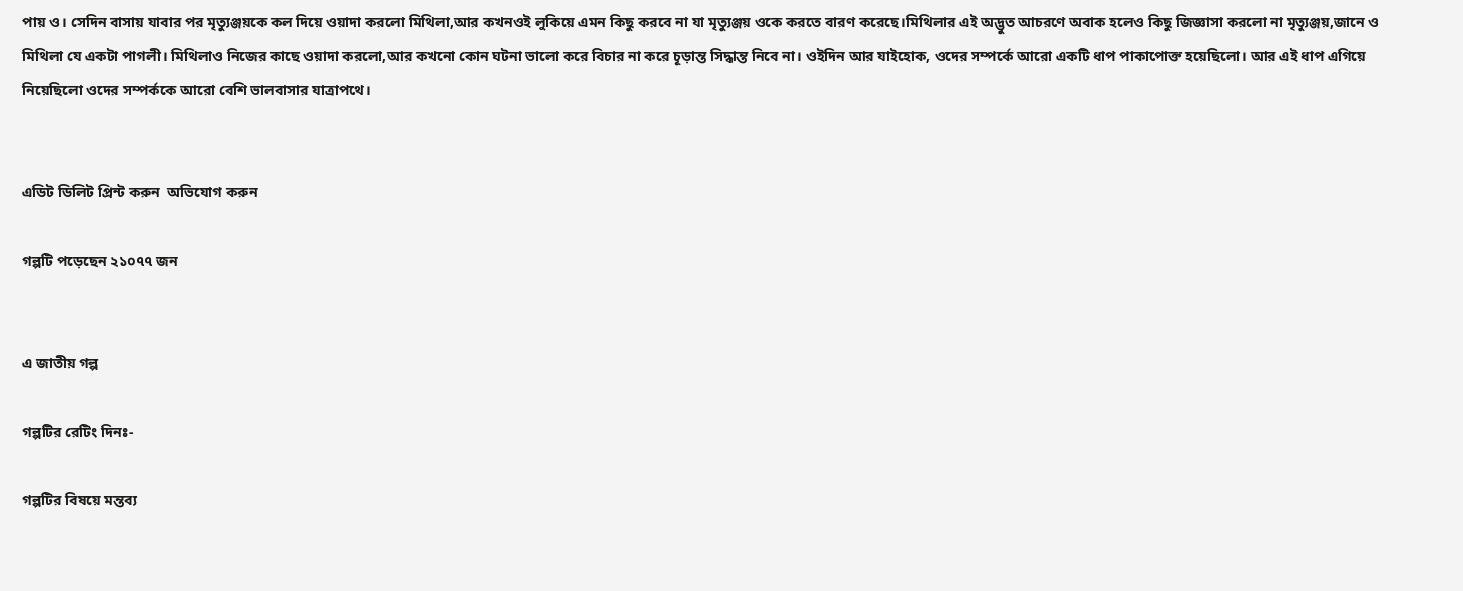পায় ও। সেদিন বাসায় যাবার পর মৃত্যুঞ্জয়কে কল দিয়ে ওয়াদা করলো মিথিলা,আর কখনওই লুকিয়ে এমন কিছু করবে না যা মৃত্যুঞ্জয় ওকে করতে বারণ করেছে।মিথিলার এই অদ্ভুত আচরণে অবাক হলেও কিছু জিজ্ঞাসা করলো না মৃত্যুঞ্জয়,জানে ও মিথিলা যে একটা পাগলী। মিথিলাও নিজের কাছে ওয়াদা করলো,আর কখনো কোন ঘটনা ভালো করে বিচার না করে চূড়ান্ত সিদ্ধান্ত নিবে না। ওইদিন আর যাইহোক, ওদের সম্পর্কে আরো একটি ধাপ পাকাপোক্ত হয়েছিলো। আর এই ধাপ এগিয়ে নিয়েছিলো ওদের সম্পর্ককে আরো বেশি ভালবাসার যাত্রাপথে।


এডিট ডিলিট প্রিন্ট করুন  অভিযোগ করুন

গল্পটি পড়েছেন ২১০৭৭ জন


এ জাতীয় গল্প

গল্পটির রেটিং দিনঃ-

গল্পটির বিষয়ে মন্তব্য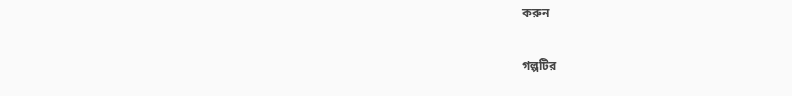করুন

গল্পটির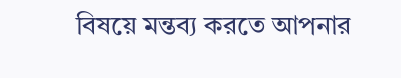বিষয়ে মন্তব্য করতে আপনার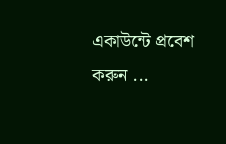একাউন্টে প্রবেশ করুন ...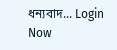ধন্যবাদ... Login Now